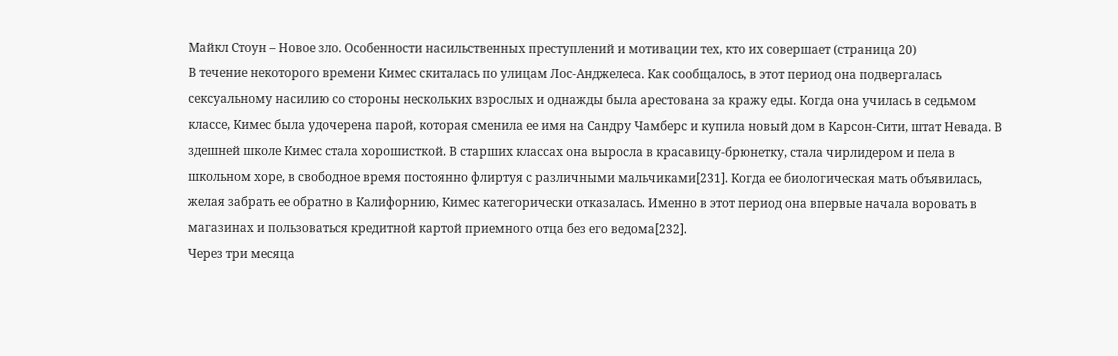Майкл Стоун – Новое зло. Особенности насильственных преступлений и мотивации тех, кто их совершает (страница 20)
В течение некоторого времени Кимес скиталась по улицам Лос-Анджелеса. Как сообщалось, в этот период она подвергалась сексуальному насилию со стороны нескольких взрослых и однажды была арестована за кражу еды. Когда она училась в седьмом классе, Кимес была удочерена парой, которая сменила ее имя на Сандру Чамберс и купила новый дом в Карсон-Сити, штат Невада. В здешней школе Кимес стала хорошисткой. В старших классах она выросла в красавицу-брюнетку, стала чирлидером и пела в школьном хоре, в свободное время постоянно флиртуя с различными мальчиками[231]. Когда ее биологическая мать объявилась, желая забрать ее обратно в Калифорнию, Кимес категорически отказалась. Именно в этот период она впервые начала воровать в магазинах и пользоваться кредитной картой приемного отца без его ведома[232].
Через три месяца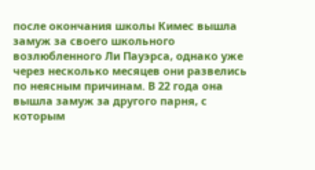после окончания школы Кимес вышла замуж за своего школьного возлюбленного Ли Пауэрса, однако уже через несколько месяцев они развелись по неясным причинам. В 22 года она вышла замуж за другого парня, с которым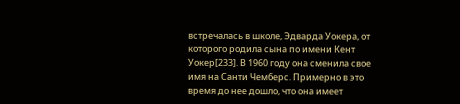встречалась в школе, Эдварда Уокера, от которого родила сына по имени Кент Уокер[233]. В 1960 году она сменила свое имя на Санти Чемберс. Примерно в это время до нее дошло, что она имеет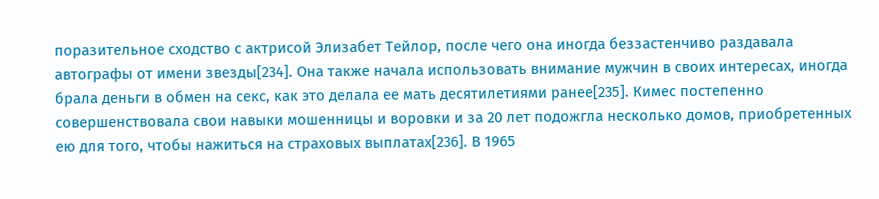поразительное сходство с актрисой Элизабет Тейлор, после чего она иногда беззастенчиво раздавала автографы от имени звезды[234]. Она также начала использовать внимание мужчин в своих интересах, иногда брала деньги в обмен на секс, как это делала ее мать десятилетиями ранее[235]. Кимес постепенно совершенствовала свои навыки мошенницы и воровки и за 20 лет подожгла несколько домов, приобретенных ею для того, чтобы нажиться на страховых выплатах[236]. В 1965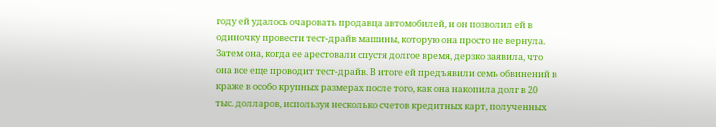году ей удалось очаровать продавца автомобилей, и он позволил ей в одиночку провести тест-драйв машины, которую она просто не вернула. Затем она, когда ее арестовали спустя долгое время, дерзко заявила, что она все еще проводит тест-драйв. В итоге ей предъявили семь обвинений в краже в особо крупных размерах после того, как она накопила долг в 20 тыс. долларов, используя несколько счетов кредитных карт, полученных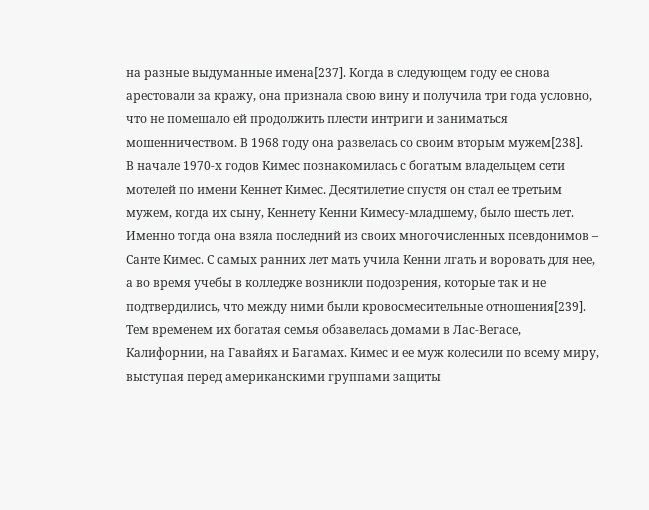на разные выдуманные имена[237]. Когда в следующем году ее снова арестовали за кражу, она признала свою вину и получила три года условно, что не помешало ей продолжить плести интриги и заниматься мошенничеством. В 1968 году она развелась со своим вторым мужем[238].
В начале 1970-х годов Кимес познакомилась с богатым владельцем сети мотелей по имени Кеннет Кимес. Десятилетие спустя он стал ее третьим мужем, когда их сыну, Кеннету Кенни Кимесу-младшему, было шесть лет. Именно тогда она взяла последний из своих многочисленных псевдонимов – Санте Кимес. С самых ранних лет мать учила Кенни лгать и воровать для нее, а во время учебы в колледже возникли подозрения, которые так и не подтвердились, что между ними были кровосмесительные отношения[239]. Тем временем их богатая семья обзавелась домами в Лас-Вегасе, Калифорнии, на Гавайях и Багамах. Кимес и ее муж колесили по всему миру, выступая перед американскими группами защиты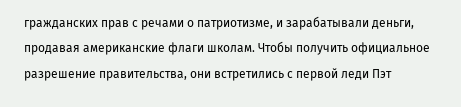гражданских прав с речами о патриотизме, и зарабатывали деньги, продавая американские флаги школам. Чтобы получить официальное разрешение правительства, они встретились с первой леди Пэт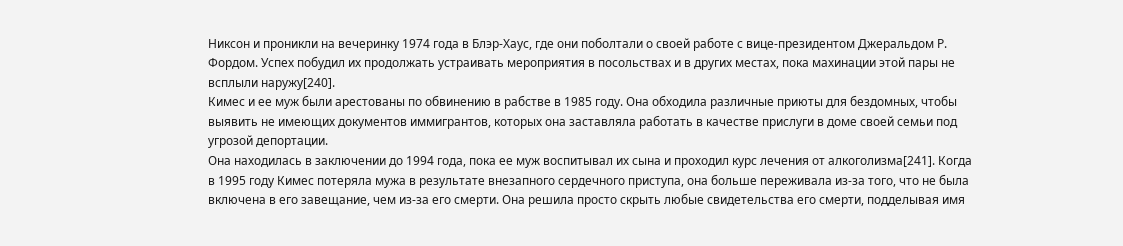Никсон и проникли на вечеринку 1974 года в Блэр-Хаус, где они поболтали о своей работе с вице-президентом Джеральдом Р. Фордом. Успех побудил их продолжать устраивать мероприятия в посольствах и в других местах, пока махинации этой пары не всплыли наружу[240].
Кимес и ее муж были арестованы по обвинению в рабстве в 1985 году. Она обходила различные приюты для бездомных, чтобы выявить не имеющих документов иммигрантов, которых она заставляла работать в качестве прислуги в доме своей семьи под угрозой депортации.
Она находилась в заключении до 1994 года, пока ее муж воспитывал их сына и проходил курс лечения от алкоголизма[241]. Когда в 1995 году Кимес потеряла мужа в результате внезапного сердечного приступа, она больше переживала из-за того, что не была включена в его завещание, чем из-за его смерти. Она решила просто скрыть любые свидетельства его смерти, подделывая имя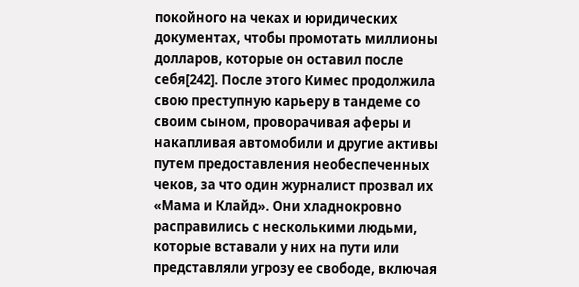покойного на чеках и юридических документах, чтобы промотать миллионы долларов, которые он оставил после себя[242]. После этого Кимес продолжила свою преступную карьеру в тандеме со своим сыном, проворачивая аферы и накапливая автомобили и другие активы путем предоставления необеспеченных чеков, за что один журналист прозвал их «Мама и Клайд». Они хладнокровно расправились с несколькими людьми, которые вставали у них на пути или представляли угрозу ее свободе, включая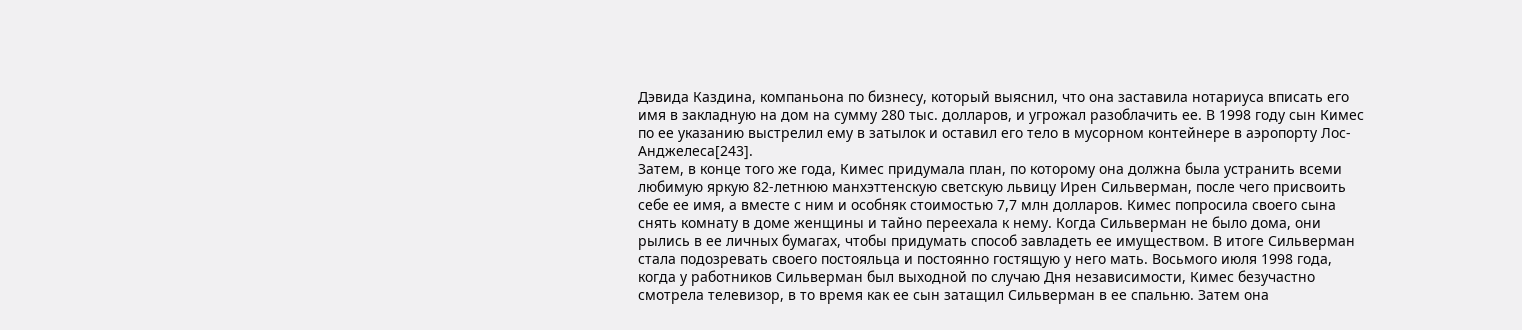Дэвида Каздина, компаньона по бизнесу, который выяснил, что она заставила нотариуса вписать его имя в закладную на дом на сумму 280 тыс. долларов, и угрожал разоблачить ее. В 1998 году сын Кимес по ее указанию выстрелил ему в затылок и оставил его тело в мусорном контейнере в аэропорту Лос-Анджелеса[243].
Затем, в конце того же года, Кимес придумала план, по которому она должна была устранить всеми любимую яркую 82-летнюю манхэттенскую светскую львицу Ирен Сильверман, после чего присвоить себе ее имя, а вместе с ним и особняк стоимостью 7,7 млн долларов. Кимес попросила своего сына снять комнату в доме женщины и тайно переехала к нему. Когда Сильверман не было дома, они рылись в ее личных бумагах, чтобы придумать способ завладеть ее имуществом. В итоге Сильверман стала подозревать своего постояльца и постоянно гостящую у него мать. Восьмого июля 1998 года, когда у работников Сильверман был выходной по случаю Дня независимости, Кимес безучастно смотрела телевизор, в то время как ее сын затащил Сильверман в ее спальню. Затем она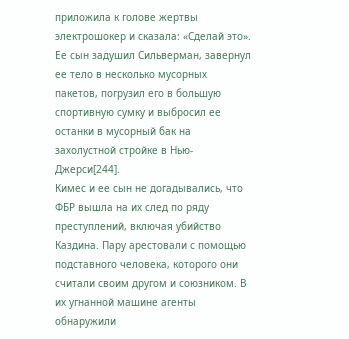приложила к голове жертвы электрошокер и сказала: «Сделай это». Ее сын задушил Сильверман, завернул ее тело в несколько мусорных пакетов, погрузил его в большую спортивную сумку и выбросил ее останки в мусорный бак на захолустной стройке в Нью-Джерси[244].
Кимес и ее сын не догадывались, что ФБР вышла на их след по ряду преступлений, включая убийство Каздина. Пару арестовали с помощью подставного человека, которого они считали своим другом и союзником. В их угнанной машине агенты обнаружили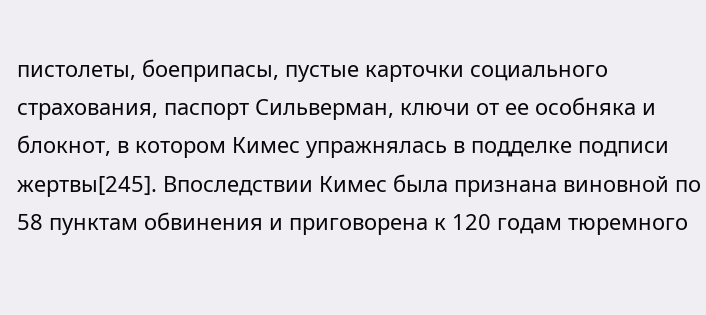пистолеты, боеприпасы, пустые карточки социального страхования, паспорт Сильверман, ключи от ее особняка и блокнот, в котором Кимес упражнялась в подделке подписи жертвы[245]. Впоследствии Кимес была признана виновной по 58 пунктам обвинения и приговорена к 120 годам тюремного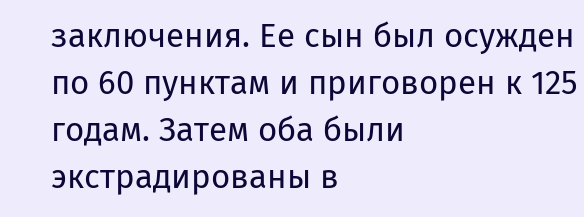заключения. Ее сын был осужден по 60 пунктам и приговорен к 125 годам. Затем оба были экстрадированы в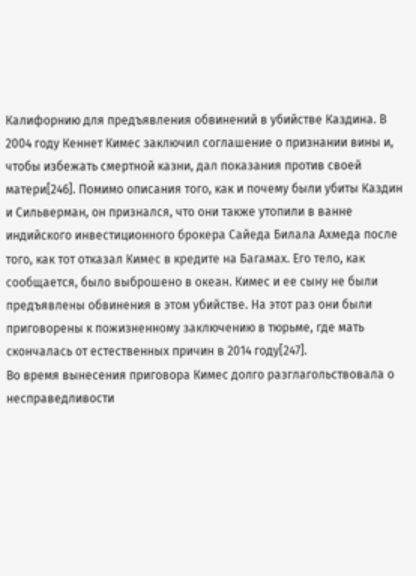Калифорнию для предъявления обвинений в убийстве Каздина. В 2004 году Кеннет Кимес заключил соглашение о признании вины и, чтобы избежать смертной казни, дал показания против своей матери[246]. Помимо описания того, как и почему были убиты Каздин и Сильверман, он признался, что они также утопили в ванне индийского инвестиционного брокера Сайеда Билала Ахмеда после того, как тот отказал Кимес в кредите на Багамах. Его тело, как сообщается, было выброшено в океан. Кимес и ее сыну не были предъявлены обвинения в этом убийстве. На этот раз они были приговорены к пожизненному заключению в тюрьме, где мать скончалась от естественных причин в 2014 году[247].
Во время вынесения приговора Кимес долго разглагольствовала о несправедливости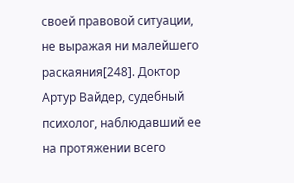своей правовой ситуации, не выражая ни малейшего раскаяния[248]. Доктор Артур Вайдер, судебный психолог, наблюдавший ее на протяжении всего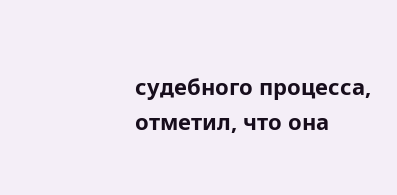судебного процесса, отметил, что она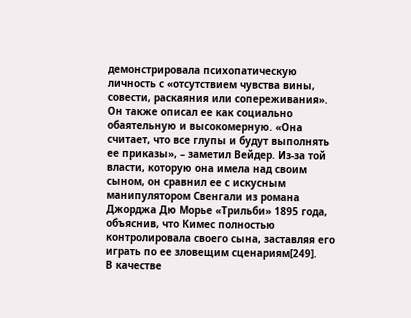демонстрировала психопатическую личность с «отсутствием чувства вины, совести, раскаяния или сопереживания». Он также описал ее как социально обаятельную и высокомерную. «Она считает, что все глупы и будут выполнять ее приказы», – заметил Вейдер. Из-за той власти, которую она имела над своим сыном, он сравнил ее с искусным манипулятором Свенгали из романа Джорджа Дю Морье «Трильби» 1895 года, объяснив, что Кимес полностью контролировала своего сына, заставляя его играть по ее зловещим сценариям[249].
В качестве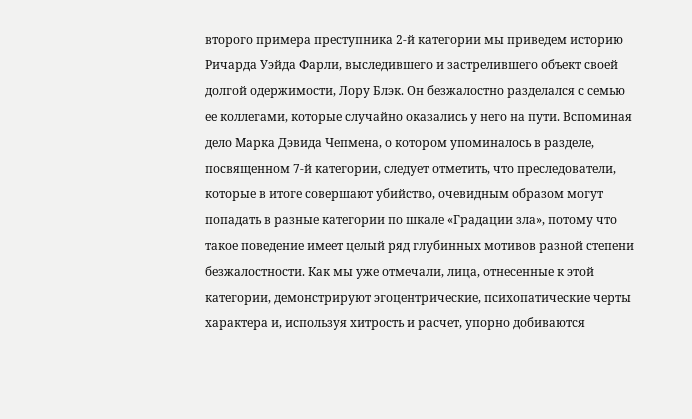второго примера преступника 2-й категории мы приведем историю Ричарда Уэйда Фарли, выследившего и застрелившего объект своей долгой одержимости, Лору Блэк. Он безжалостно разделался с семью ее коллегами, которые случайно оказались у него на пути. Вспоминая дело Марка Дэвида Чепмена, о котором упоминалось в разделе, посвященном 7-й категории, следует отметить, что преследователи, которые в итоге совершают убийство, очевидным образом могут попадать в разные категории по шкале «Градации зла», потому что такое поведение имеет целый ряд глубинных мотивов разной степени безжалостности. Как мы уже отмечали, лица, отнесенные к этой категории, демонстрируют эгоцентрические, психопатические черты характера и, используя хитрость и расчет, упорно добиваются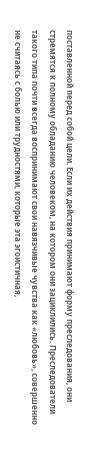поставленной перед собой цели. Если их действия принимают форму преследования, они стремятся к полному обладанию человеком, на котором они зациклились. Преследователи такого типа почти всегда воспринимают свои навязчивые чувства как «любовь», совершенно не считаясь с болью или трудностями, которые эта эгоистичная,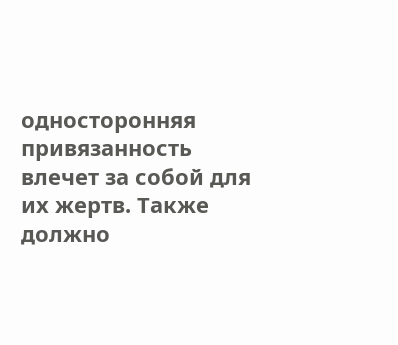односторонняя привязанность влечет за собой для их жертв. Также должно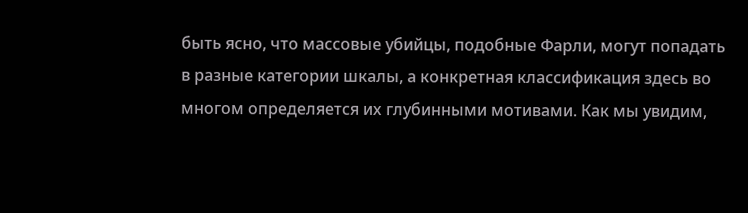быть ясно, что массовые убийцы, подобные Фарли, могут попадать в разные категории шкалы, а конкретная классификация здесь во многом определяется их глубинными мотивами. Как мы увидим,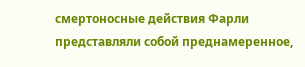смертоносные действия Фарли представляли собой преднамеренное,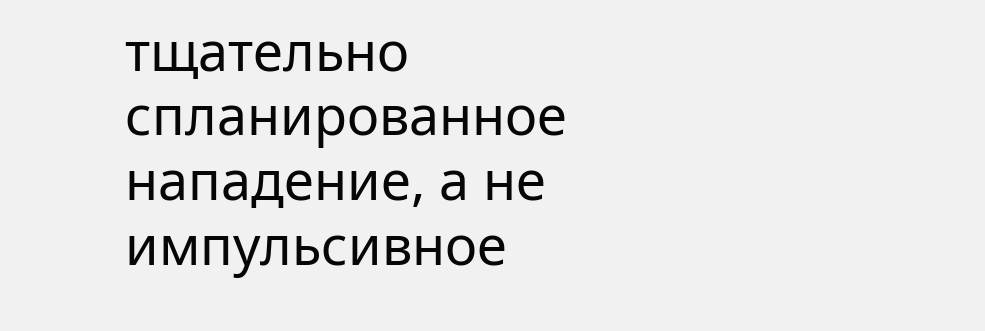тщательно спланированное нападение, а не импульсивное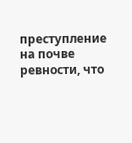преступление на почве ревности, что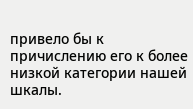привело бы к причислению его к более низкой категории нашей шкалы.